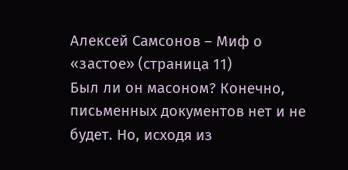Алексей Самсонов – Миф о «застое» (страница 11)
Был ли он масоном? Конечно, письменных документов нет и не будет. Но, исходя из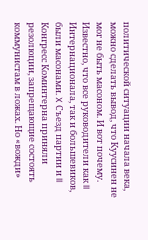политической ситуации начала века, можно сделать вывод, что Куусинен не мог не быть масоном. И вот почему.
Известно, что все руководители как II Интернационала, так и большевиков, были масонами. X Съезд партии и II Конгресс Коминтерна приняли резолюции, запрещающие состоять коммунистам в ложах. Но «вожди»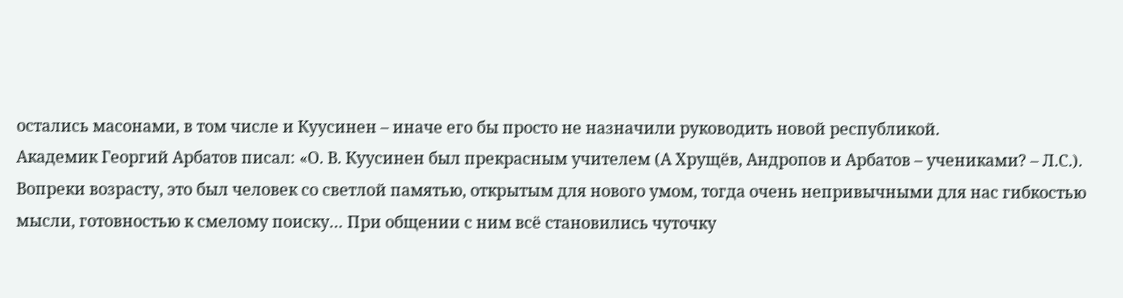остались масонами, в том числе и Куусинен – иначе его бы просто не назначили руководить новой республикой.
Академик Георгий Арбатов писал: «О. В. Куусинен был прекрасным учителем (А Хрущёв, Андропов и Арбатов – учениками? – Л.С.). Вопреки возрасту, это был человек со светлой памятью, открытым для нового умом, тогда очень непривычными для нас гибкостью мысли, готовностью к смелому поиску… При общении с ним всё становились чуточку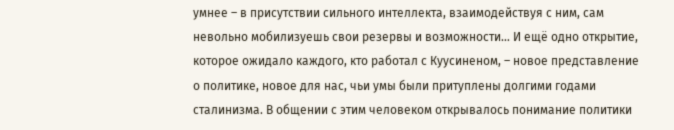умнее – в присутствии сильного интеллекта, взаимодействуя с ним, сам невольно мобилизуешь свои резервы и возможности… И ещё одно открытие, которое ожидало каждого, кто работал с Куусиненом, – новое представление о политике, новое для нас, чьи умы были притуплены долгими годами сталинизма. В общении с этим человеком открывалось понимание политики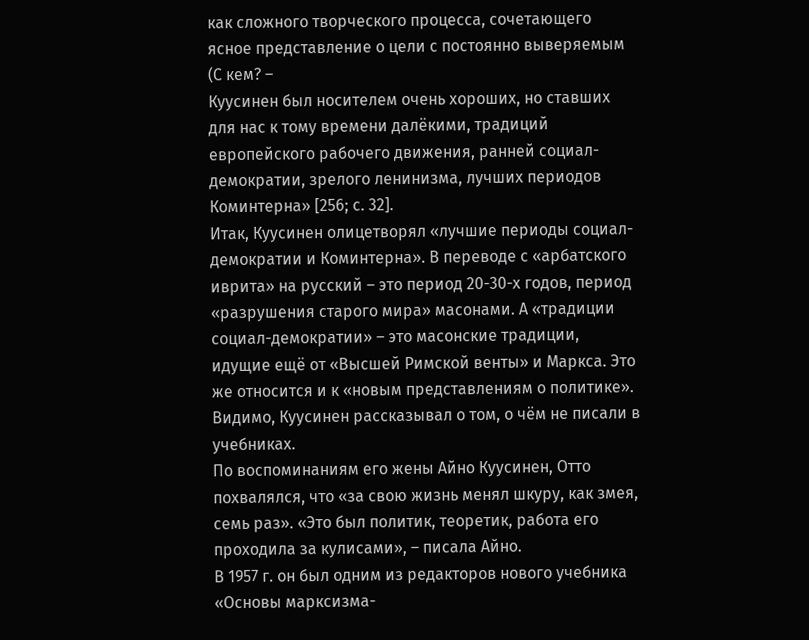как сложного творческого процесса, сочетающего ясное представление о цели с постоянно выверяемым (С кем? –
Куусинен был носителем очень хороших, но ставших для нас к тому времени далёкими, традиций европейского рабочего движения, ранней социал-демократии, зрелого ленинизма, лучших периодов Коминтерна» [256; с. 32].
Итак, Куусинен олицетворял «лучшие периоды социал-демократии и Коминтерна». В переводе с «арбатского иврита» на русский – это период 20-30-х годов, период «разрушения старого мира» масонами. А «традиции социал-демократии» – это масонские традиции, идущие ещё от «Высшей Римской венты» и Маркса. Это же относится и к «новым представлениям о политике». Видимо, Куусинен рассказывал о том, о чём не писали в учебниках.
По воспоминаниям его жены Айно Куусинен, Отто похвалялся, что «за свою жизнь менял шкуру, как змея, семь раз». «Это был политик, теоретик, работа его проходила за кулисами», – писала Айно.
В 1957 г. он был одним из редакторов нового учебника «Основы марксизма-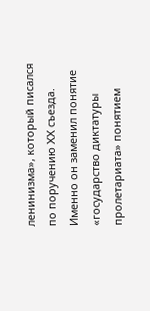ленинизма», который писался по поручению XX съезда. Именно он заменил понятие «государство диктатуры пролетариата» понятием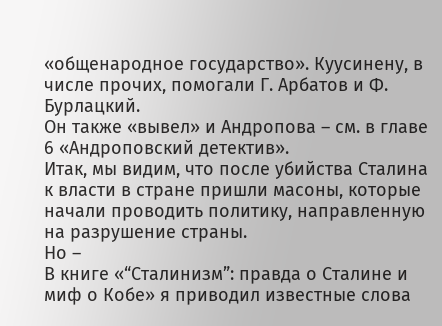«общенародное государство». Куусинену, в числе прочих, помогали Г. Арбатов и Ф. Бурлацкий.
Он также «вывел» и Андропова – см. в главе 6 «Андроповский детектив».
Итак, мы видим, что после убийства Сталина к власти в стране пришли масоны, которые начали проводить политику, направленную на разрушение страны.
Но –
В книге «“Сталинизм”: правда о Сталине и миф о Кобе» я приводил известные слова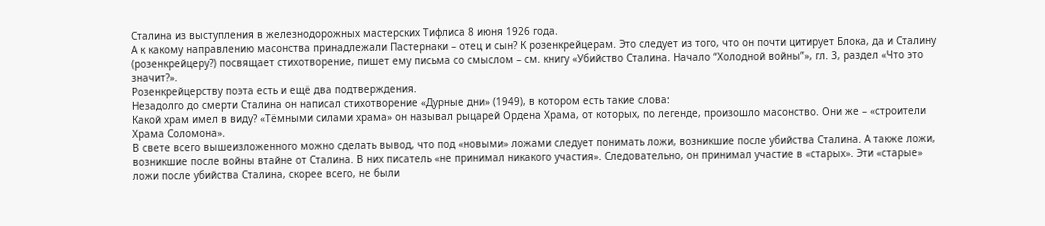Сталина из выступления в железнодорожных мастерских Тифлиса 8 июня 1926 года.
А к какому направлению масонства принадлежали Пастернаки – отец и сын? К розенкрейцерам. Это следует из того, что он почти цитирует Блока, да и Сталину (розенкрейцеру?) посвящает стихотворение, пишет ему письма со смыслом – см. книгу «Убийство Сталина. Начало “Холодной войны”», гл. 3, раздел «Что это значит?».
Розенкрейцерству поэта есть и ещё два подтверждения.
Незадолго до смерти Сталина он написал стихотворение «Дурные дни» (1949), в котором есть такие слова:
Какой храм имел в виду? «Тёмными силами храма» он называл рыцарей Ордена Храма, от которых, по легенде, произошло масонство. Они же – «строители Храма Соломона».
В свете всего вышеизложенного можно сделать вывод, что под «новыми» ложами следует понимать ложи, возникшие после убийства Сталина. А также ложи, возникшие после войны втайне от Сталина. В них писатель «не принимал никакого участия». Следовательно, он принимал участие в «старых». Эти «старые» ложи после убийства Сталина, скорее всего, не были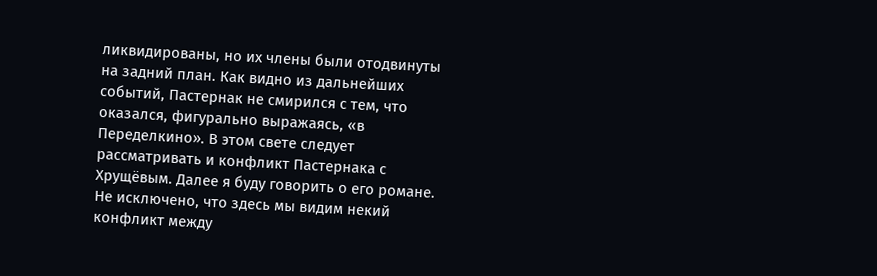ликвидированы, но их члены были отодвинуты на задний план. Как видно из дальнейших событий, Пастернак не смирился с тем, что оказался, фигурально выражаясь, «в Переделкино». В этом свете следует рассматривать и конфликт Пастернака с Хрущёвым. Далее я буду говорить о его романе.
Не исключено, что здесь мы видим некий конфликт между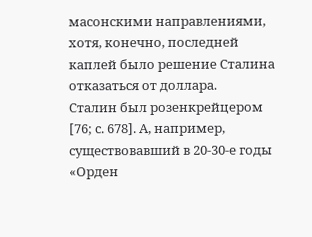масонскими направлениями, хотя, конечно, последней каплей было решение Сталина отказаться от доллара.
Сталин был розенкрейцером [76; с. 678]. А, например, существовавший в 20-30-е годы «Орден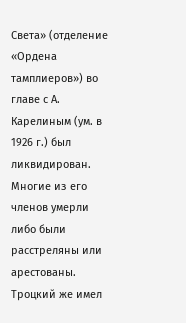Света» (отделение «Ордена тамплиеров») во главе с А. Карелиным (ум. в 1926 г.) был ликвидирован. Многие из его членов умерли либо были расстреляны или арестованы.
Троцкий же имел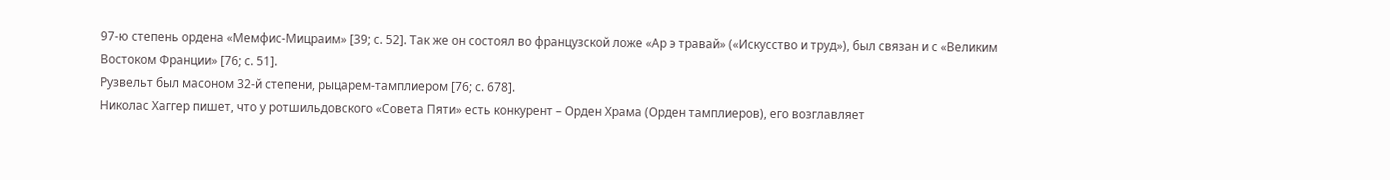97-ю степень ордена «Мемфис-Мицраим» [39; с. 52]. Так же он состоял во французской ложе «Ар э травай» («Искусство и труд»), был связан и с «Великим Востоком Франции» [76; с. 51].
Рузвельт был масоном 32-й степени, рыцарем-тамплиером [76; с. 678].
Николас Хаггер пишет, что у ротшильдовского «Совета Пяти» есть конкурент – Орден Храма (Орден тамплиеров), его возглавляет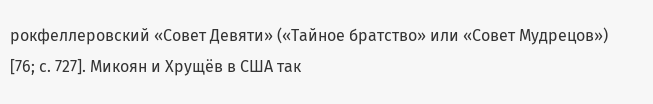рокфеллеровский «Совет Девяти» («Тайное братство» или «Совет Мудрецов») [76; с. 727]. Микоян и Хрущёв в США так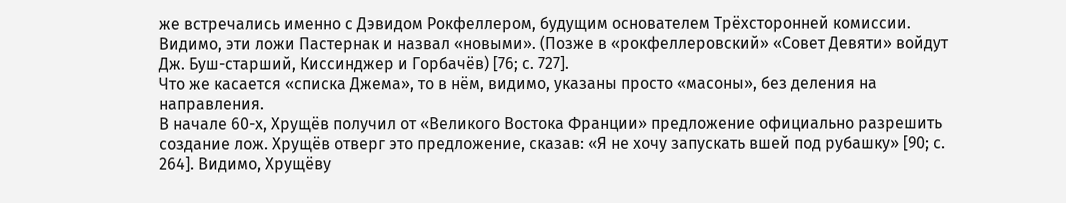же встречались именно с Дэвидом Рокфеллером, будущим основателем Трёхсторонней комиссии.
Видимо, эти ложи Пастернак и назвал «новыми». (Позже в «рокфеллеровский» «Совет Девяти» войдут Дж. Буш-старший, Киссинджер и Горбачёв) [76; с. 727].
Что же касается «списка Джема», то в нём, видимо, указаны просто «масоны», без деления на направления.
В начале 60-х, Хрущёв получил от «Великого Востока Франции» предложение официально разрешить создание лож. Хрущёв отверг это предложение, сказав: «Я не хочу запускать вшей под рубашку» [90; с. 264]. Видимо, Хрущёву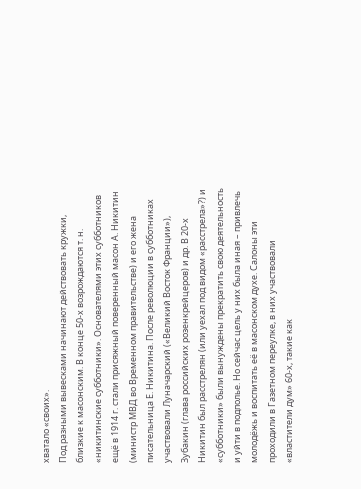хватало «своих».
Под разными вывесками начинают действовать кружки, близкие к масонским. В конце 50-х возрождаются т. н. «никитинские субботники». Основателями этих субботников ещё в 1914 г. стали присяжный поверенный масон А. Никитин (министр МВД во Временном правительстве) и его жена писательница Е. Никитина. После революции в субботниках участвовали Луначарский («Великий Восток Франции»), Зубакин (глава российских розенкрейцеров) и др. В 20-х Никитин был расстрелян (или уехал под видом «расстрела»?) и «субботники» были вынуждены прекратить свою деятельность и уйти в подполье. Но сейчас цель у них была иная – привлечь молодёжь и воспитать её в масонском духе. Салоны эти проходили в Газетном переулке, в них участвовали «властители дум» 60-х, такие как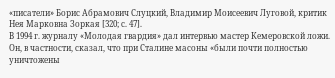«писатели» Борис Абрамович Слуцкий, Владимир Моисеевич Луговой, критик Нея Марковна Зоркая [320; с. 47].
В 1994 г. журналу «Молодая гвардия» дал интервью мастер Кемеровской ложи. Он, в частности, сказал, что при Сталине масоны «были почти полностью уничтожены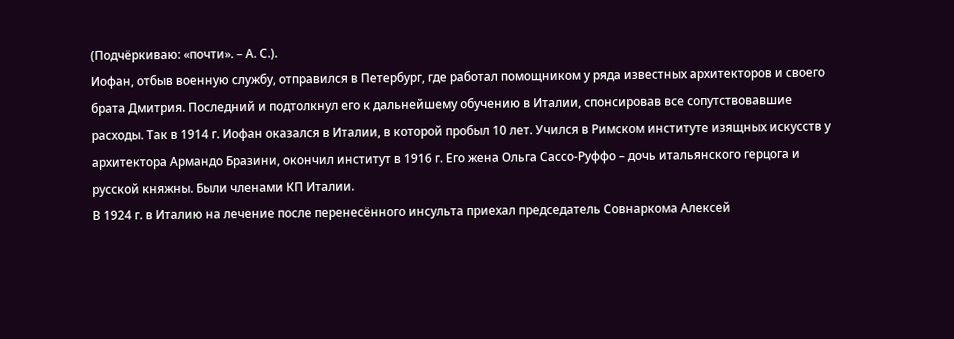(Подчёркиваю: «почти». – А. С.).
Иофан, отбыв военную службу, отправился в Петербург, где работал помощником у ряда известных архитекторов и своего брата Дмитрия. Последний и подтолкнул его к дальнейшему обучению в Италии, спонсировав все сопутствовавшие расходы. Так в 1914 г. Иофан оказался в Италии, в которой пробыл 10 лет. Учился в Римском институте изящных искусств у архитектора Армандо Бразини, окончил институт в 1916 г. Его жена Ольга Сассо-Руффо – дочь итальянского герцога и русской княжны. Были членами КП Италии.
В 1924 г. в Италию на лечение после перенесённого инсульта приехал председатель Совнаркома Алексей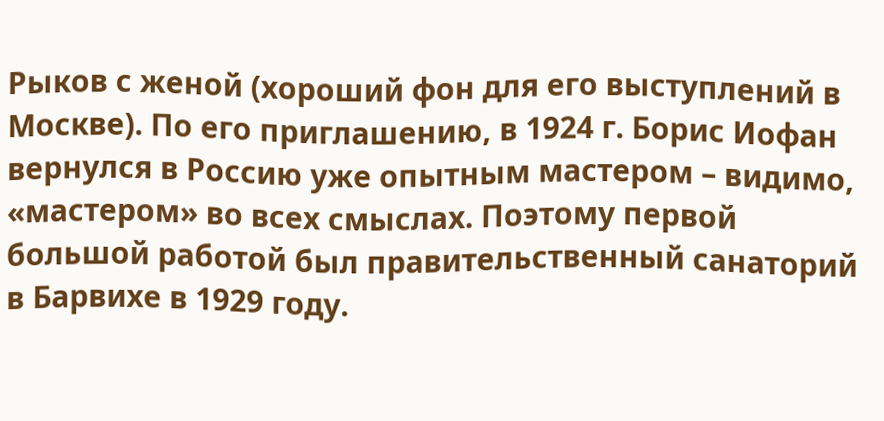Рыков с женой (хороший фон для его выступлений в Москве). По его приглашению, в 1924 г. Борис Иофан вернулся в Россию уже опытным мастером – видимо, «мастером» во всех смыслах. Поэтому первой большой работой был правительственный санаторий в Барвихе в 1929 году.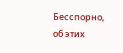Бесспорно, об этих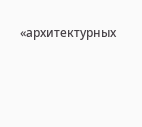«архитектурных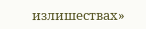излишествах»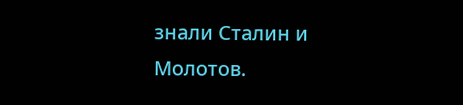знали Сталин и Молотов.